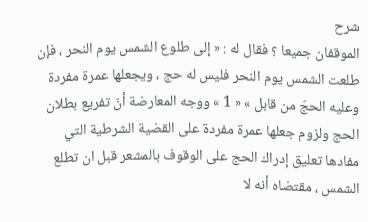شرح
الموقفان جميعا ؟ فقال له : « إلى طلوع الشمس يوم النحر ، فإن طلعت الشمس يوم النحر فليس له حج ، ويجعلها عمرة مفردة وعليه الحجّ من قابل » « 1 » ووجه المعارضة أنّ تفريع بطلان الحج ولزوم جعلها عمرة مفردة على القضية الشرطية التي مفادها تعليق إدراك الحج على الوقوف بالمشعر قبل ان تطلع الشمس ، مقتضاه أنه لا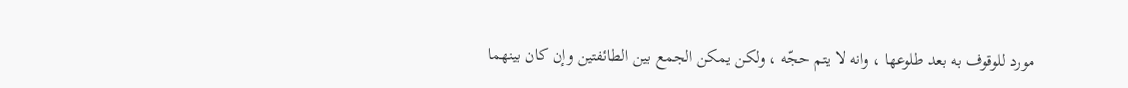مورد للوقوف به بعد طلوعها ، وانه لا يتم حجّه ، ولكن يمكن الجمع بين الطائفتين وإن كان بينهما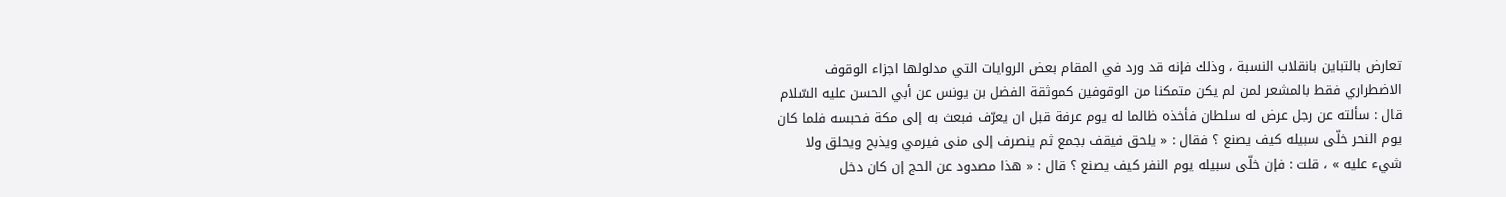تعارض بالتباين بانقلاب النسبة ، وذلك فإنه قد ورد في المقام بعض الروايات التي مدلولها اجزاء الوقوف الاضطراري فقط بالمشعر لمن لم يكن متمكنا من الوقوفين كموثقة الفضل بن يونس عن أبي الحسن عليه السّلام قال : سألته عن رجل عرض له سلطان فأخذه ظالما له يوم عرفة قبل ان يعرّف فبعث به إلى مكة فحبسه فلما كان يوم النحر خلّى سبيله كيف يصنع ؟ فقال : « يلحق فيقف بجمع ثم ينصرف إلى منى فيرمي ويذبح ويحلق ولا شيء عليه » ، قلت : فإن خلّى سبيله يوم النفر كيف يصنع ؟ قال : « هذا مصدود عن الحج إن كان دخل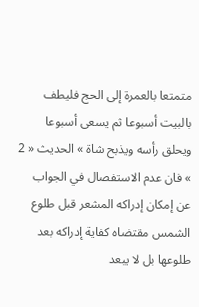متمتعا بالعمرة إلى الحج فليطف بالبيت أسبوعا ثم يسعى أسبوعا ويحلق رأسه ويذبح شاة » الحديث « 2 » فان عدم الاستفصال في الجواب عن إمكان إدراكه المشعر قبل طلوع الشمس مقتضاه كفاية إدراكه بعد طلوعها بل لا يبعد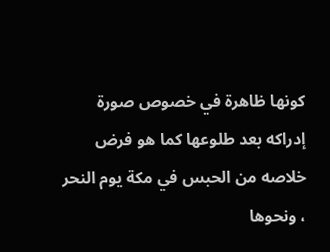كونها ظاهرة في خصوص صورة إدراكه بعد طلوعها كما هو فرض خلاصه من الحبس في مكة يوم النحر ، ونحوها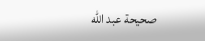صحيحة عبد اللّه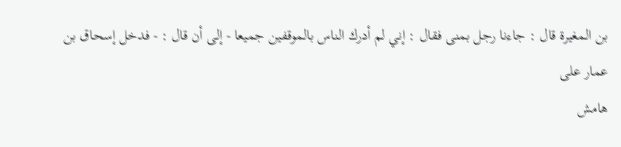بن المغيرة قال : جاءنا رجل بمنى فقال : إني لم أدرك الناس بالموقفين جميعا - إلى أن قال : - فدخل إسحاق بن عمار على
هامش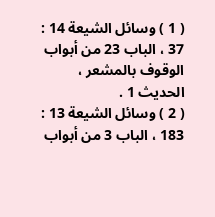( 1 ) وسائل الشيعة 14 : 37 ، الباب 23 من أبواب الوقوف بالمشعر ، الحديث 1 .
( 2 ) وسائل الشيعة 13 : 183 ، الباب 3 من أبواب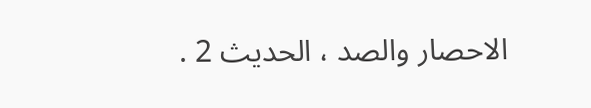الاحصار والصد ، الحديث 2 .